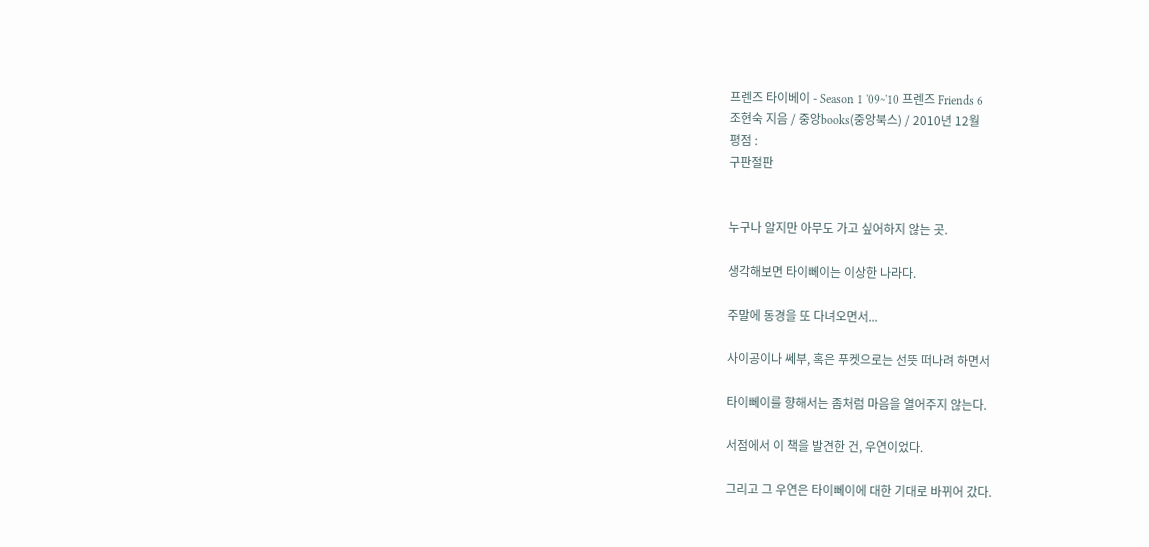프렌즈 타이베이 - Season 1 '09~'10 프렌즈 Friends 6
조현숙 지음 / 중앙books(중앙북스) / 2010년 12월
평점 :
구판절판


누구나 알지만 아무도 가고 싶어하지 않는 곳.

생각해보면 타이뻬이는 이상한 나라다.

주말에 동경을 또 다녀오면서...

사이공이나 쎄부, 혹은 푸켓으로는 선뜻 떠나려 하면서

타이뻬이를 향해서는 좀처럼 마음을 열어주지 않는다.

서점에서 이 책을 발견한 건, 우연이었다.

그리고 그 우연은 타이뻬이에 대한 기대로 바뀌어 갔다.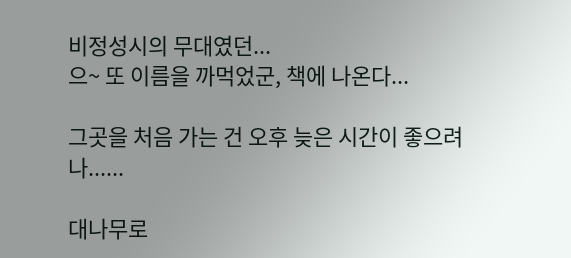비정성시의 무대였던...
으~ 또 이름을 까먹었군, 책에 나온다...

그곳을 처음 가는 건 오후 늦은 시간이 좋으려나......

대나무로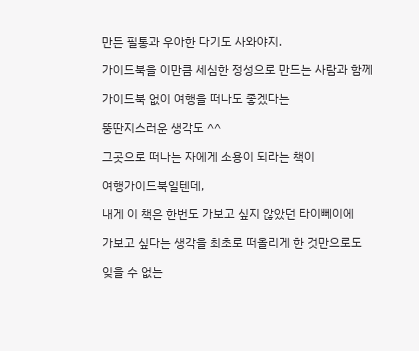만든 필통과 우아한 다기도 사와야지.

가이드북을 이만큼 세심한 정성으로 만드는 사람과 함께

가이드북 없이 여행을 떠나도 좋겠다는

뚱딴지스러운 생각도 ^^

그곳으로 떠나는 자에게 소용이 되라는 책이

여행가이드북일텐데,

내게 이 책은 한번도 가보고 싶지 않았던 타이뻬이에

가보고 싶다는 생각을 최초로 떠올리게 한 것만으로도

잊을 수 없는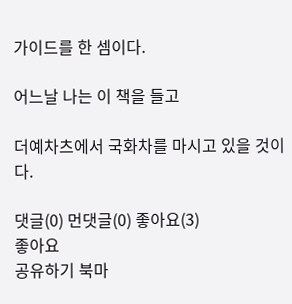가이드를 한 셈이다.

어느날 나는 이 책을 들고

더예차츠에서 국화차를 마시고 있을 것이다.

댓글(0) 먼댓글(0) 좋아요(3)
좋아요
공유하기 북마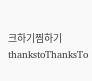크하기찜하기 thankstoThanksTo